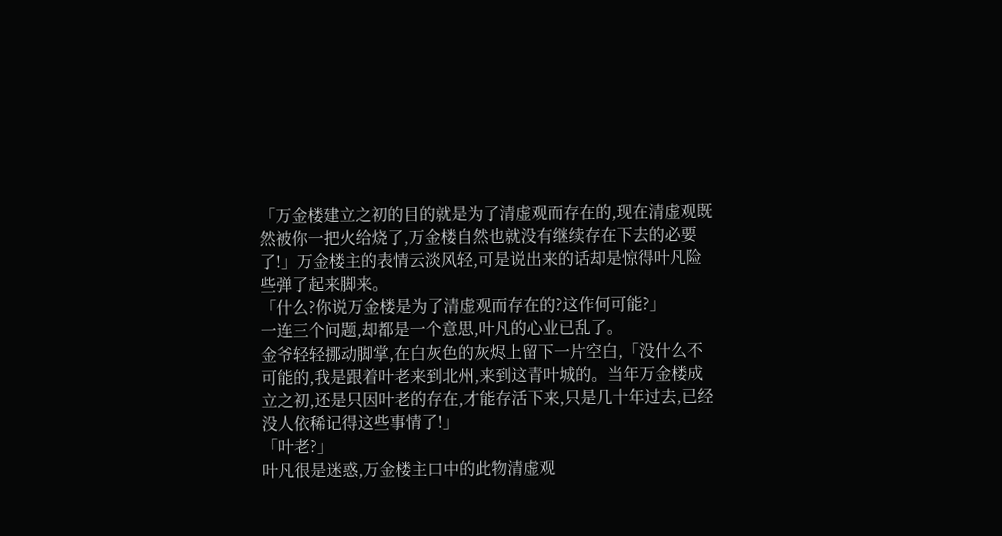「万金楼建立之初的目的就是为了清虚观而存在的,现在清虚观既然被你一把火给烧了,万金楼自然也就没有继续存在下去的必要了!」万金楼主的表情云淡风轻,可是说出来的话却是惊得叶凡险些弹了起来脚来。
「什么?你说万金楼是为了清虚观而存在的?这作何可能?」
一连三个问题,却都是一个意思,叶凡的心业已乱了。
金爷轻轻挪动脚掌,在白灰色的灰烬上留下一片空白,「没什么不可能的,我是跟着叶老来到北州,来到这青叶城的。当年万金楼成立之初,还是只因叶老的存在,才能存活下来,只是几十年过去,已经没人依稀记得这些事情了!」
「叶老?」
叶凡很是迷惑,万金楼主口中的此物清虚观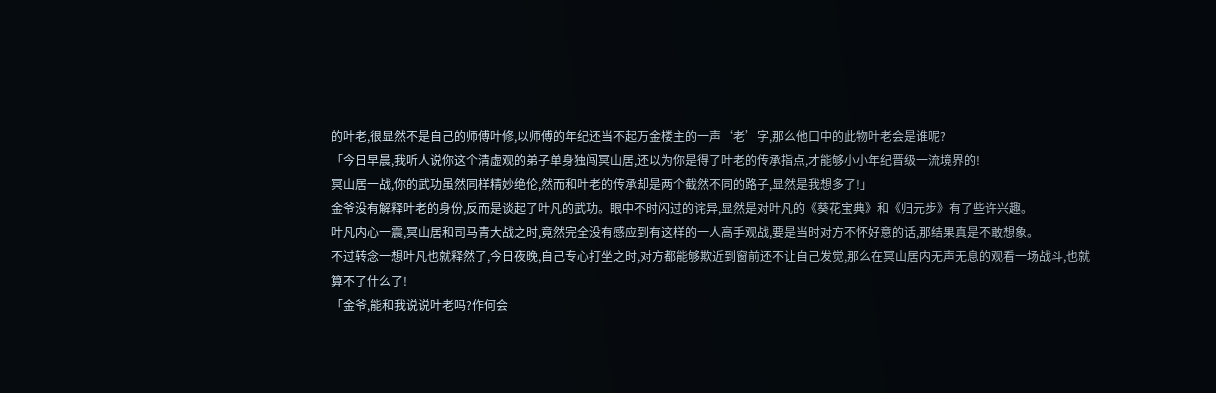的叶老,很显然不是自己的师傅叶修,以师傅的年纪还当不起万金楼主的一声‘老’字,那么他口中的此物叶老会是谁呢?
「今日早晨,我听人说你这个清虚观的弟子单身独闯冥山居,还以为你是得了叶老的传承指点,才能够小小年纪晋级一流境界的!
冥山居一战,你的武功虽然同样精妙绝伦,然而和叶老的传承却是两个截然不同的路子,显然是我想多了!」
金爷没有解释叶老的身份,反而是谈起了叶凡的武功。眼中不时闪过的诧异,显然是对叶凡的《葵花宝典》和《归元步》有了些许兴趣。
叶凡内心一震,冥山居和司马青大战之时,竟然完全没有感应到有这样的一人高手观战,要是当时对方不怀好意的话,那结果真是不敢想象。
不过转念一想叶凡也就释然了,今日夜晚,自己专心打坐之时,对方都能够欺近到窗前还不让自己发觉,那么在冥山居内无声无息的观看一场战斗,也就算不了什么了!
「金爷,能和我说说叶老吗?作何会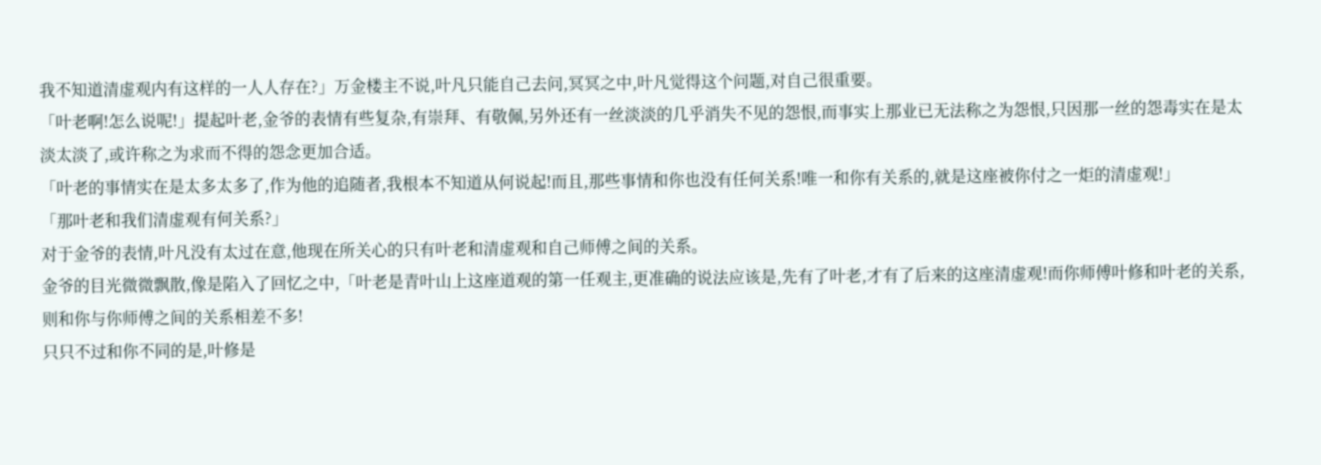我不知道清虚观内有这样的一人人存在?」万金楼主不说,叶凡只能自己去问,冥冥之中,叶凡觉得这个问题,对自己很重要。
「叶老啊!怎么说呢!」提起叶老,金爷的表情有些复杂,有崇拜、有敬佩,另外还有一丝淡淡的几乎消失不见的怨恨,而事实上那业已无法称之为怨恨,只因那一丝的怨毒实在是太淡太淡了,或许称之为求而不得的怨念更加合适。
「叶老的事情实在是太多太多了,作为他的追随者,我根本不知道从何说起!而且,那些事情和你也没有任何关系!唯一和你有关系的,就是这座被你付之一炬的清虚观!」
「那叶老和我们清虚观有何关系?」
对于金爷的表情,叶凡没有太过在意,他现在所关心的只有叶老和清虚观和自己师傅之间的关系。
金爷的目光微微飘散,像是陷入了回忆之中,「叶老是青叶山上这座道观的第一任观主,更准确的说法应该是,先有了叶老,才有了后来的这座清虚观!而你师傅叶修和叶老的关系,则和你与你师傅之间的关系相差不多!
只只不过和你不同的是,叶修是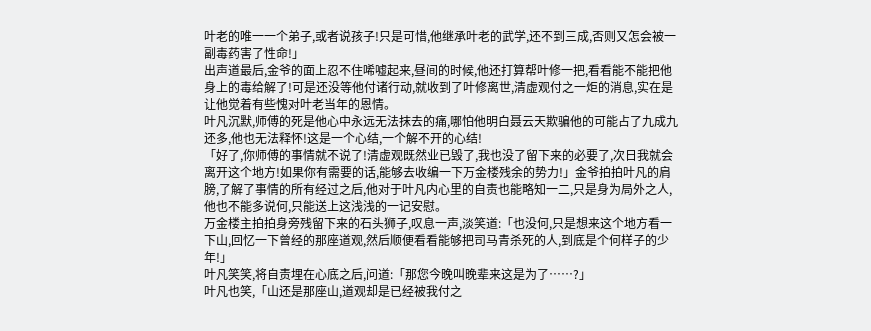叶老的唯一一个弟子,或者说孩子!只是可惜,他继承叶老的武学,还不到三成,否则又怎会被一副毒药害了性命!」
出声道最后,金爷的面上忍不住唏嘘起来,昼间的时候,他还打算帮叶修一把,看看能不能把他身上的毒给解了!可是还没等他付诸行动,就收到了叶修离世,清虚观付之一炬的消息,实在是让他觉着有些愧对叶老当年的恩情。
叶凡沉默,师傅的死是他心中永远无法抹去的痛,哪怕他明白聂云天欺骗他的可能占了九成九还多,他也无法释怀!这是一个心结,一个解不开的心结!
「好了,你师傅的事情就不说了!清虚观既然业已毁了,我也没了留下来的必要了,次日我就会离开这个地方!如果你有需要的话,能够去收编一下万金楼残余的势力!」金爷拍拍叶凡的肩膀,了解了事情的所有经过之后,他对于叶凡内心里的自责也能略知一二,只是身为局外之人,他也不能多说何,只能送上这浅浅的一记安慰。
万金楼主拍拍身旁残留下来的石头狮子,叹息一声,淡笑道:「也没何,只是想来这个地方看一下山,回忆一下曾经的那座道观,然后顺便看看能够把司马青杀死的人,到底是个何样子的少年!」
叶凡笑笑,将自责埋在心底之后,问道:「那您今晚叫晚辈来这是为了……?」
叶凡也笑,「山还是那座山,道观却是已经被我付之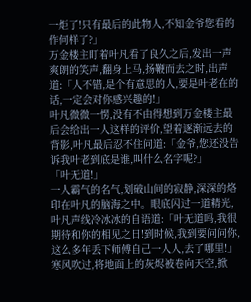一炬了!只有最后的此物人,不知金爷您看的作何样了?」
万金楼主盯着叶凡看了良久之后,发出一声爽朗的笑声,翻身上马,扬鞭而去之时,出声道:「人不错,是个有意思的人,要是叶老在的话,一定会对你感兴趣的!」
叶凡微微一愣,没有不由得想到万金楼主最后会给出一人这样的评价,望着逐渐远去的背影,叶凡最后忍不住问道:「金爷,您还没告诉我叶老到底是谁,叫什么名字呢?」
「叶无道!」
一人霸气的名气,划破山间的寂静,深深的烙印在叶凡的脑海之中。眼底闪过一道精光,叶凡声线冷冰冰的自语道:「叶无道吗,我很期待和你的相见之日!到时候,我到要问问你,这么多年丢下师傅自己一人人,去了哪里!」
寒风吹过,将地面上的灰烬被卷向天空,掀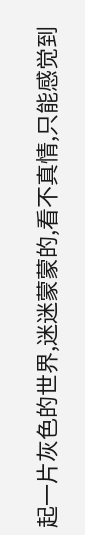起一片灰色的世界,迷迷蒙蒙的,看不真情,只能感觉到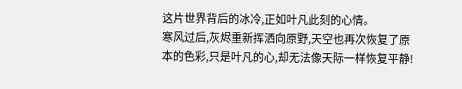这片世界背后的冰冷,正如叶凡此刻的心情。
寒风过后,灰烬重新挥洒向原野,天空也再次恢复了原本的色彩,只是叶凡的心,却无法像天际一样恢复平静!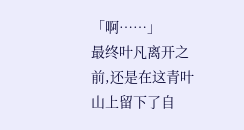「啊……」
最终叶凡离开之前,还是在这青叶山上留下了自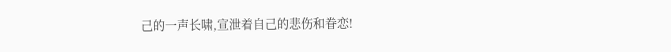己的一声长啸,宣泄着自己的悲伤和眷恋!